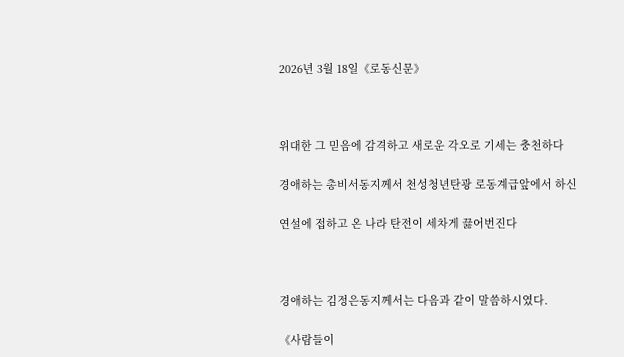2026년 3월 18일《로동신문》



위대한 그 믿음에 감격하고 새로운 각오로 기세는 충천하다

경애하는 총비서동지께서 천성청년탄광 로동계급앞에서 하신

연설에 접하고 온 나라 탄전이 세차게 끓어번진다



경애하는 김정은동지께서는 다음과 같이 말씀하시였다.

《사람들이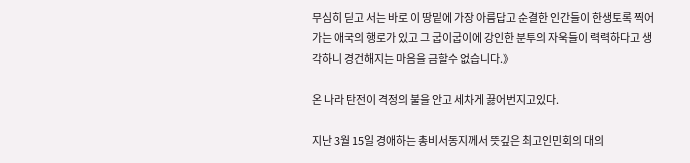무심히 딛고 서는 바로 이 땅밑에 가장 아름답고 순결한 인간들이 한생토록 찍어가는 애국의 행로가 있고 그 굽이굽이에 강인한 분투의 자욱들이 력력하다고 생각하니 경건해지는 마음을 금할수 없습니다.》

온 나라 탄전이 격정의 불을 안고 세차게 끓어번지고있다.

지난 3월 15일 경애하는 총비서동지께서 뜻깊은 최고인민회의 대의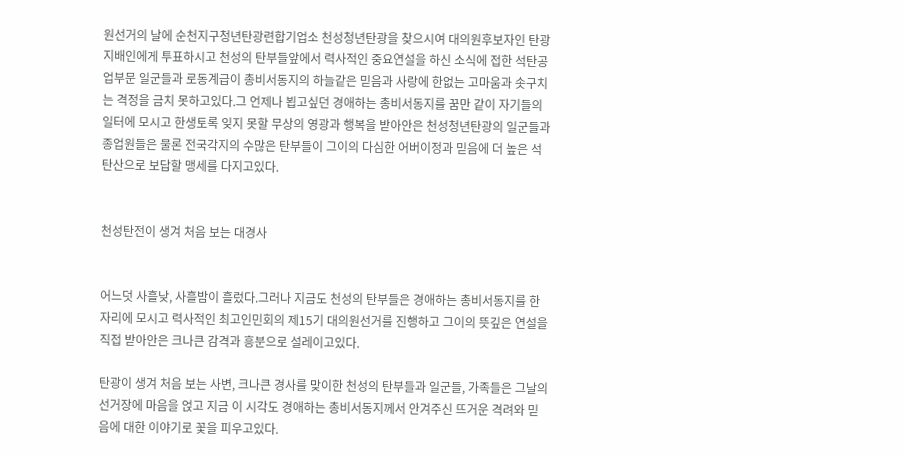원선거의 날에 순천지구청년탄광련합기업소 천성청년탄광을 찾으시여 대의원후보자인 탄광지배인에게 투표하시고 천성의 탄부들앞에서 력사적인 중요연설을 하신 소식에 접한 석탄공업부문 일군들과 로동계급이 총비서동지의 하늘같은 믿음과 사랑에 한없는 고마움과 솟구치는 격정을 금치 못하고있다.그 언제나 뵙고싶던 경애하는 총비서동지를 꿈만 같이 자기들의 일터에 모시고 한생토록 잊지 못할 무상의 영광과 행복을 받아안은 천성청년탄광의 일군들과 종업원들은 물론 전국각지의 수많은 탄부들이 그이의 다심한 어버이정과 믿음에 더 높은 석탄산으로 보답할 맹세를 다지고있다.


천성탄전이 생겨 처음 보는 대경사


어느덧 사흘낮, 사흘밤이 흘렀다.그러나 지금도 천성의 탄부들은 경애하는 총비서동지를 한자리에 모시고 력사적인 최고인민회의 제15기 대의원선거를 진행하고 그이의 뜻깊은 연설을 직접 받아안은 크나큰 감격과 흥분으로 설레이고있다.

탄광이 생겨 처음 보는 사변, 크나큰 경사를 맞이한 천성의 탄부들과 일군들, 가족들은 그날의 선거장에 마음을 얹고 지금 이 시각도 경애하는 총비서동지께서 안겨주신 뜨거운 격려와 믿음에 대한 이야기로 꽃을 피우고있다.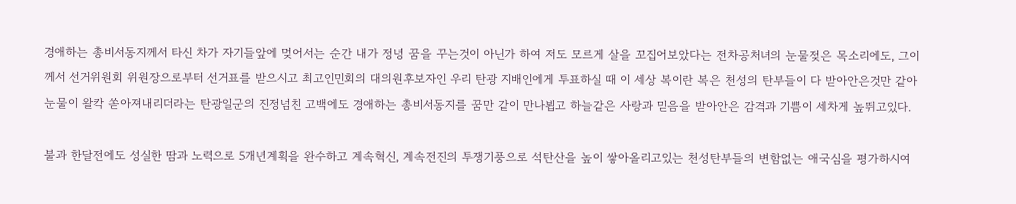경애하는 총비서동지께서 타신 차가 자기들앞에 멎어서는 순간 내가 정녕 꿈을 꾸는것이 아닌가 하여 저도 모르게 살을 꼬집어보았다는 전차공처녀의 눈물젖은 목소리에도, 그이께서 선거위원회 위원장으로부터 선거표를 받으시고 최고인민회의 대의원후보자인 우리 탄광 지배인에게 투표하실 때 이 세상 복이란 복은 천성의 탄부들이 다 받아안은것만 같아 눈물이 왈칵 쏟아져내리더라는 탄광일군의 진정넘친 고백에도 경애하는 총비서동지를 꿈만 같이 만나뵙고 하늘같은 사랑과 믿음을 받아안은 감격과 기쁨이 세차게 높뛰고있다.

불과 한달전에도 성실한 땀과 노력으로 5개년계획을 완수하고 계속혁신, 계속전진의 투쟁기풍으로 석탄산을 높이 쌓아올리고있는 천성탄부들의 변함없는 애국심을 평가하시여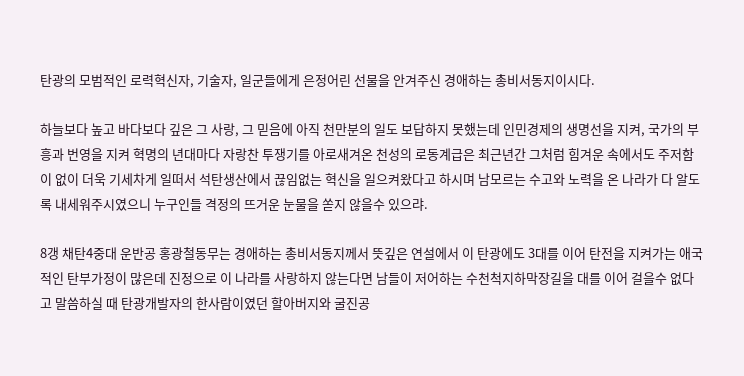탄광의 모범적인 로력혁신자, 기술자, 일군들에게 은정어린 선물을 안겨주신 경애하는 총비서동지이시다.

하늘보다 높고 바다보다 깊은 그 사랑, 그 믿음에 아직 천만분의 일도 보답하지 못했는데 인민경제의 생명선을 지켜, 국가의 부흥과 번영을 지켜 혁명의 년대마다 자랑찬 투쟁기를 아로새겨온 천성의 로동계급은 최근년간 그처럼 힘겨운 속에서도 주저함이 없이 더욱 기세차게 일떠서 석탄생산에서 끊임없는 혁신을 일으켜왔다고 하시며 남모르는 수고와 노력을 온 나라가 다 알도록 내세워주시였으니 누구인들 격정의 뜨거운 눈물을 쏟지 않을수 있으랴.

8갱 채탄4중대 운반공 홍광철동무는 경애하는 총비서동지께서 뜻깊은 연설에서 이 탄광에도 3대를 이어 탄전을 지켜가는 애국적인 탄부가정이 많은데 진정으로 이 나라를 사랑하지 않는다면 남들이 저어하는 수천척지하막장길을 대를 이어 걸을수 없다고 말씀하실 때 탄광개발자의 한사람이였던 할아버지와 굴진공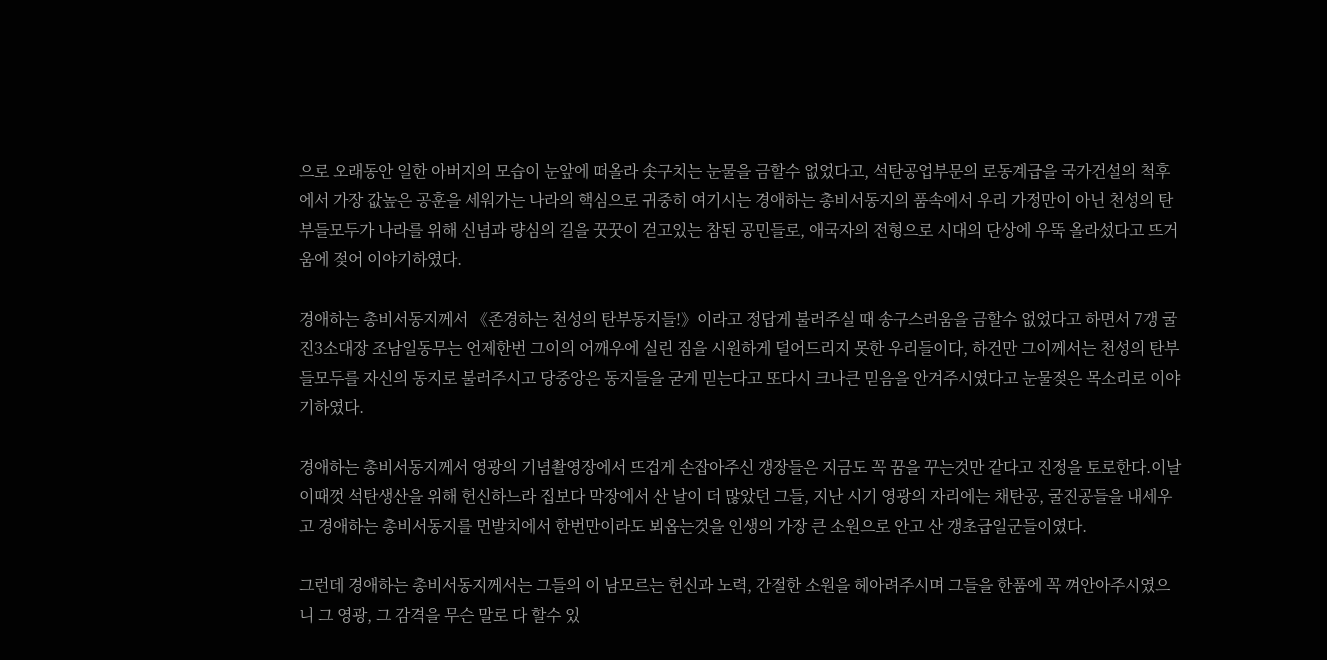으로 오래동안 일한 아버지의 모습이 눈앞에 떠올라 솟구치는 눈물을 금할수 없었다고, 석탄공업부문의 로동계급을 국가건설의 척후에서 가장 값높은 공훈을 세워가는 나라의 핵심으로 귀중히 여기시는 경애하는 총비서동지의 품속에서 우리 가정만이 아닌 천성의 탄부들모두가 나라를 위해 신념과 량심의 길을 꿋꿋이 걷고있는 참된 공민들로, 애국자의 전형으로 시대의 단상에 우뚝 올라섰다고 뜨거움에 젖어 이야기하였다.

경애하는 총비서동지께서 《존경하는 천성의 탄부동지들!》이라고 정답게 불러주실 때 송구스러움을 금할수 없었다고 하면서 7갱 굴진3소대장 조남일동무는 언제한번 그이의 어깨우에 실린 짐을 시원하게 덜어드리지 못한 우리들이다, 하건만 그이께서는 천성의 탄부들모두를 자신의 동지로 불러주시고 당중앙은 동지들을 굳게 믿는다고 또다시 크나큰 믿음을 안겨주시였다고 눈물젖은 목소리로 이야기하였다.

경애하는 총비서동지께서 영광의 기념촬영장에서 뜨겁게 손잡아주신 갱장들은 지금도 꼭 꿈을 꾸는것만 같다고 진정을 토로한다.이날이때껏 석탄생산을 위해 헌신하느라 집보다 막장에서 산 날이 더 많았던 그들, 지난 시기 영광의 자리에는 채탄공, 굴진공들을 내세우고 경애하는 총비서동지를 먼발치에서 한번만이라도 뵈옵는것을 인생의 가장 큰 소원으로 안고 산 갱초급일군들이였다.

그런데 경애하는 총비서동지께서는 그들의 이 남모르는 헌신과 노력, 간절한 소원을 헤아려주시며 그들을 한품에 꼭 껴안아주시였으니 그 영광, 그 감격을 무슨 말로 다 할수 있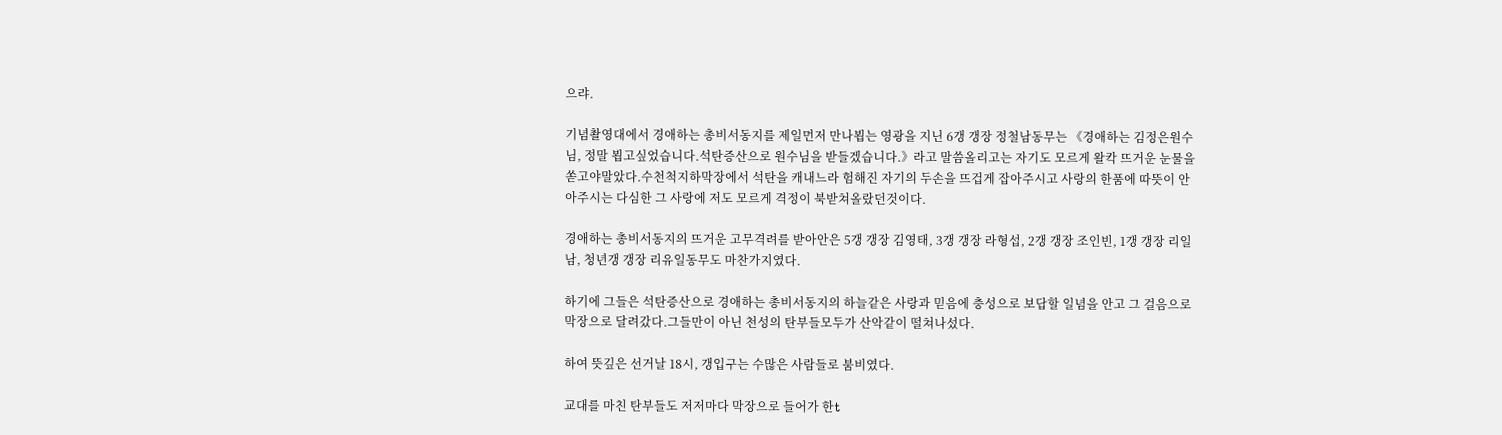으랴.

기념촬영대에서 경애하는 총비서동지를 제일먼저 만나뵙는 영광을 지닌 6갱 갱장 정철남동무는 《경애하는 김정은원수님, 정말 뵙고싶었습니다.석탄증산으로 원수님을 받들겠습니다.》라고 말씀올리고는 자기도 모르게 왈칵 뜨거운 눈물을 쏟고야말았다.수천척지하막장에서 석탄을 캐내느라 험해진 자기의 두손을 뜨겁게 잡아주시고 사랑의 한품에 따뜻이 안아주시는 다심한 그 사랑에 저도 모르게 격정이 북받쳐올랐던것이다.

경애하는 총비서동지의 뜨거운 고무격려를 받아안은 5갱 갱장 김영태, 3갱 갱장 라형섭, 2갱 갱장 조인빈, 1갱 갱장 리일남, 청년갱 갱장 리유일동무도 마찬가지였다.

하기에 그들은 석탄증산으로 경애하는 총비서동지의 하늘같은 사랑과 믿음에 충성으로 보답할 일념을 안고 그 걸음으로 막장으로 달려갔다.그들만이 아닌 천성의 탄부들모두가 산악같이 떨쳐나섰다.

하여 뜻깊은 선거날 18시, 갱입구는 수많은 사람들로 붐비였다.

교대를 마친 탄부들도 저저마다 막장으로 들어가 한t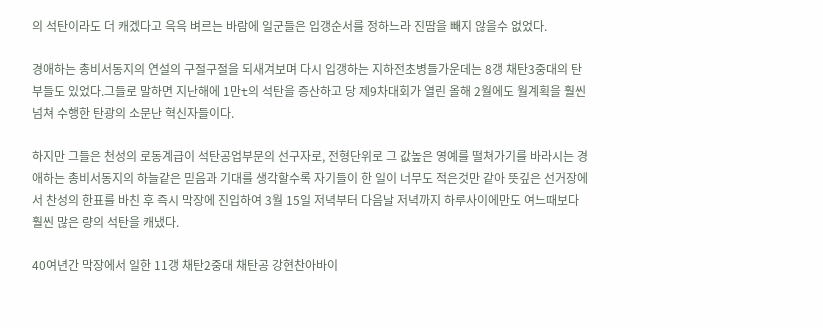의 석탄이라도 더 캐겠다고 윽윽 벼르는 바람에 일군들은 입갱순서를 정하느라 진땀을 빼지 않을수 없었다.

경애하는 총비서동지의 연설의 구절구절을 되새겨보며 다시 입갱하는 지하전초병들가운데는 8갱 채탄3중대의 탄부들도 있었다.그들로 말하면 지난해에 1만t의 석탄을 증산하고 당 제9차대회가 열린 올해 2월에도 월계획을 훨씬 넘쳐 수행한 탄광의 소문난 혁신자들이다.

하지만 그들은 천성의 로동계급이 석탄공업부문의 선구자로, 전형단위로 그 값높은 영예를 떨쳐가기를 바라시는 경애하는 총비서동지의 하늘같은 믿음과 기대를 생각할수록 자기들이 한 일이 너무도 적은것만 같아 뜻깊은 선거장에서 찬성의 한표를 바친 후 즉시 막장에 진입하여 3월 15일 저녁부터 다음날 저녁까지 하루사이에만도 여느때보다 훨씬 많은 량의 석탄을 캐냈다.

40여년간 막장에서 일한 11갱 채탄2중대 채탄공 강현찬아바이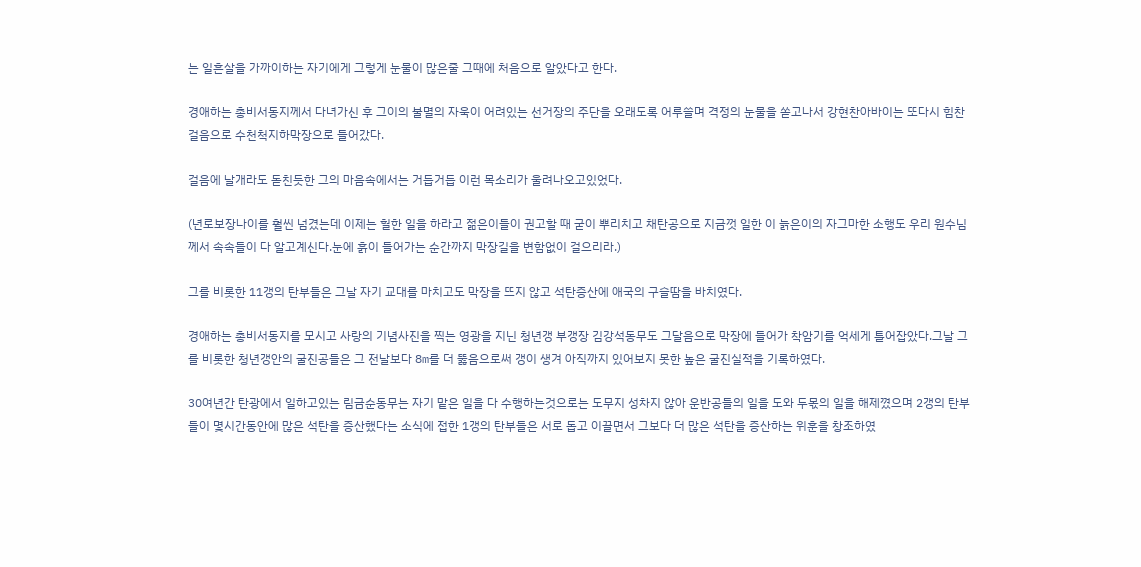는 일흔살을 가까이하는 자기에게 그렇게 눈물이 많은줄 그때에 처음으로 알았다고 한다.

경애하는 총비서동지께서 다녀가신 후 그이의 불멸의 자욱이 어려있는 선거장의 주단을 오래도록 어루쓸며 격정의 눈물을 쏟고나서 강현찬아바이는 또다시 힘찬 걸음으로 수천척지하막장으로 들어갔다.

걸음에 날개라도 돋친듯한 그의 마음속에서는 거듭거듭 이런 목소리가 울려나오고있었다.

(년로보장나이를 훨씬 넘겼는데 이제는 헐한 일을 하라고 젊은이들이 권고할 때 굳이 뿌리치고 채탄공으로 지금껏 일한 이 늙은이의 자그마한 소행도 우리 원수님께서 속속들이 다 알고계신다.눈에 흙이 들어가는 순간까지 막장길을 변함없이 걸으리라.)

그를 비롯한 11갱의 탄부들은 그날 자기 교대를 마치고도 막장을 뜨지 않고 석탄증산에 애국의 구슬땀을 바치였다.

경애하는 총비서동지를 모시고 사랑의 기념사진을 찍는 영광을 지닌 청년갱 부갱장 김강석동무도 그달음으로 막장에 들어가 착암기를 억세게 틀어잡았다.그날 그를 비롯한 청년갱안의 굴진공들은 그 전날보다 8m를 더 뚫음으로써 갱이 생겨 아직까지 있어보지 못한 높은 굴진실적을 기록하였다.

30여년간 탄광에서 일하고있는 림금순동무는 자기 맡은 일을 다 수행하는것으로는 도무지 성차지 않아 운반공들의 일을 도와 두몫의 일을 해제꼈으며 2갱의 탄부들이 몇시간동안에 많은 석탄을 증산했다는 소식에 접한 1갱의 탄부들은 서로 돕고 이끌면서 그보다 더 많은 석탄을 증산하는 위훈을 창조하였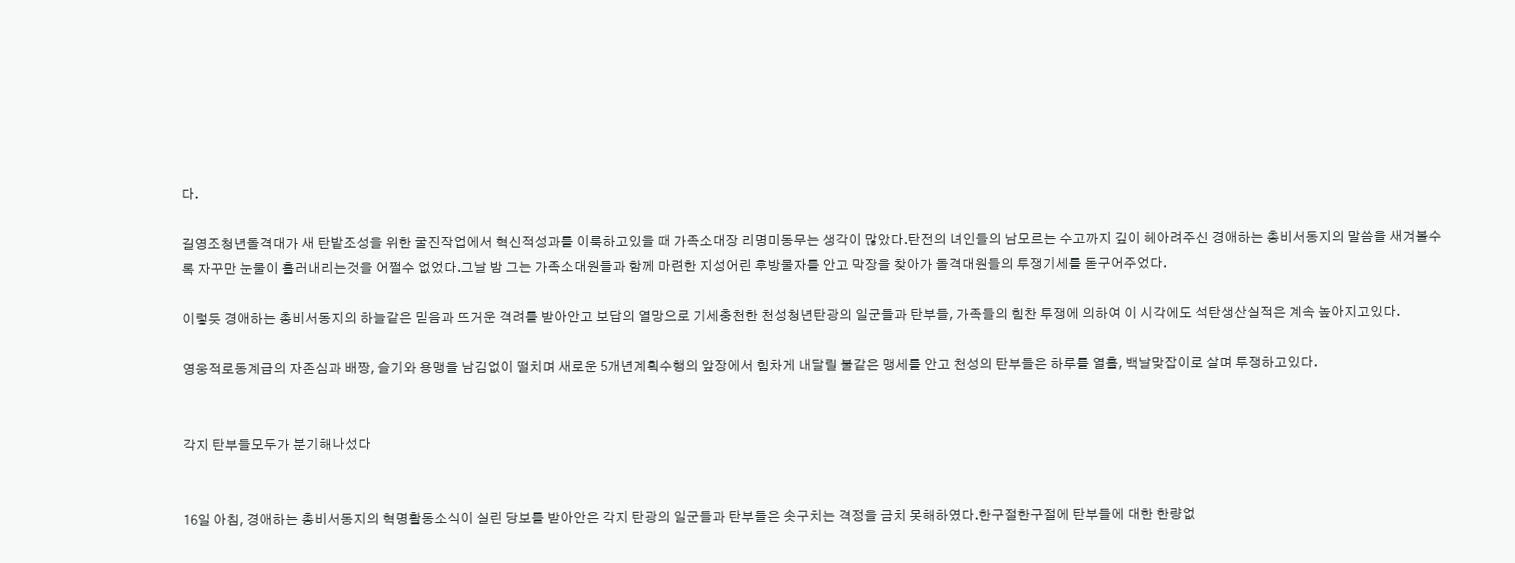다.

길영조청년돌격대가 새 탄밭조성을 위한 굴진작업에서 혁신적성과를 이룩하고있을 때 가족소대장 리명미동무는 생각이 많았다.탄전의 녀인들의 남모르는 수고까지 깊이 헤아려주신 경애하는 총비서동지의 말씀을 새겨볼수록 자꾸만 눈물이 흘러내리는것을 어쩔수 없었다.그날 밤 그는 가족소대원들과 함께 마련한 지성어린 후방물자를 안고 막장을 찾아가 돌격대원들의 투쟁기세를 돋구어주었다.

이렇듯 경애하는 총비서동지의 하늘같은 믿음과 뜨거운 격려를 받아안고 보답의 열망으로 기세충천한 천성청년탄광의 일군들과 탄부들, 가족들의 힘찬 투쟁에 의하여 이 시각에도 석탄생산실적은 계속 높아지고있다.

영웅적로동계급의 자존심과 배짱, 슬기와 용맹을 남김없이 떨치며 새로운 5개년계획수행의 앞장에서 힘차게 내달릴 불같은 맹세를 안고 천성의 탄부들은 하루를 열흘, 백날맞잡이로 살며 투쟁하고있다.


각지 탄부들모두가 분기해나섰다


16일 아침, 경애하는 총비서동지의 혁명활동소식이 실린 당보를 받아안은 각지 탄광의 일군들과 탄부들은 솟구치는 격정을 금치 못해하였다.한구절한구절에 탄부들에 대한 한량없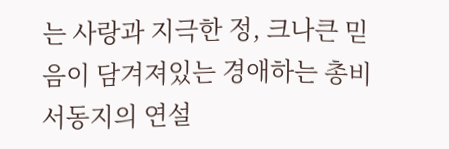는 사랑과 지극한 정, 크나큰 믿음이 담겨져있는 경애하는 총비서동지의 연설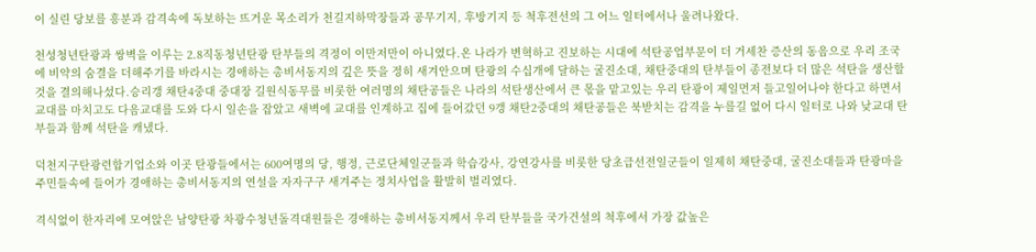이 실린 당보를 흥분과 감격속에 독보하는 뜨거운 목소리가 천길지하막장들과 공무기지, 후방기지 등 척후전선의 그 어느 일터에서나 울려나왔다.

천성청년탄광과 쌍벽을 이루는 2.8직동청년탄광 탄부들의 격정이 이만저만이 아니였다.온 나라가 변혁하고 진보하는 시대에 석탄공업부문이 더 거세찬 증산의 동음으로 우리 조국에 비약의 숨결을 더해주기를 바라시는 경애하는 총비서동지의 깊은 뜻을 정히 새겨안으며 탄광의 수십개에 달하는 굴진소대, 채탄중대의 탄부들이 종전보다 더 많은 석탄을 생산할것을 결의해나섰다.승리갱 채탄4중대 중대장 길원식동무를 비롯한 여러명의 채탄공들은 나라의 석탄생산에서 큰 몫을 맡고있는 우리 탄광이 제일먼저 들고일어나야 한다고 하면서 교대를 마치고도 다음교대를 도와 다시 일손을 잡았고 새벽에 교대를 인계하고 집에 들어갔던 9갱 채탄2중대의 채탄공들은 북받치는 감격을 누를길 없어 다시 일터로 나와 낮교대 탄부들과 함께 석탄을 캐냈다.

덕천지구탄광련합기업소와 이곳 탄광들에서는 600여명의 당, 행정, 근로단체일군들과 학습강사, 강연강사를 비롯한 당초급선전일군들이 일제히 채탄중대, 굴진소대들과 탄광마을 주민들속에 들어가 경애하는 총비서동지의 연설을 자자구구 새겨주는 정치사업을 활발히 벌리였다.

격식없이 한자리에 모여앉은 남양탄광 차광수청년돌격대원들은 경애하는 총비서동지께서 우리 탄부들을 국가건설의 척후에서 가장 값높은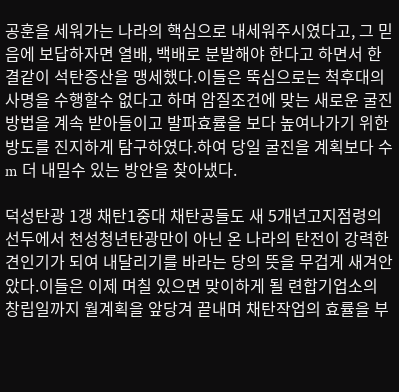공훈을 세워가는 나라의 핵심으로 내세워주시였다고, 그 믿음에 보답하자면 열배, 백배로 분발해야 한다고 하면서 한결같이 석탄증산을 맹세했다.이들은 뚝심으로는 척후대의 사명을 수행할수 없다고 하며 암질조건에 맞는 새로운 굴진방법을 계속 받아들이고 발파효률을 보다 높여나가기 위한 방도를 진지하게 탐구하였다.하여 당일 굴진을 계획보다 수m 더 내밀수 있는 방안을 찾아냈다.

덕성탄광 1갱 채탄1중대 채탄공들도 새 5개년고지점령의 선두에서 천성청년탄광만이 아닌 온 나라의 탄전이 강력한 견인기가 되여 내달리기를 바라는 당의 뜻을 무겁게 새겨안았다.이들은 이제 며칠 있으면 맞이하게 될 련합기업소의 창립일까지 월계획을 앞당겨 끝내며 채탄작업의 효률을 부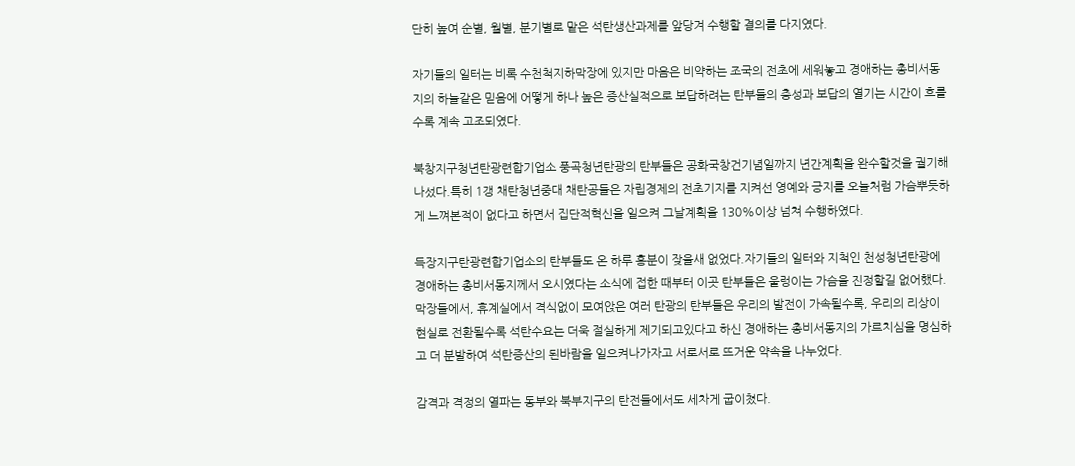단히 높여 순별, 월별, 분기별로 맡은 석탄생산과제를 앞당겨 수행할 결의를 다지였다.

자기들의 일터는 비록 수천척지하막장에 있지만 마음은 비약하는 조국의 전초에 세워놓고 경애하는 총비서동지의 하늘같은 믿음에 어떻게 하나 높은 증산실적으로 보답하려는 탄부들의 충성과 보답의 열기는 시간이 흐를수록 계속 고조되였다.

북창지구청년탄광련합기업소 풍곡청년탄광의 탄부들은 공화국창건기념일까지 년간계획을 완수할것을 궐기해나섰다.특히 1갱 채탄청년중대 채탄공들은 자립경제의 전초기지를 지켜선 영예와 긍지를 오늘처럼 가슴뿌듯하게 느껴본적이 없다고 하면서 집단적혁신을 일으켜 그날계획을 130%이상 넘쳐 수행하였다.

득장지구탄광련합기업소의 탄부들도 온 하루 흥분이 잦을새 없었다.자기들의 일터와 지척인 천성청년탄광에 경애하는 총비서동지께서 오시였다는 소식에 접한 때부터 이곳 탄부들은 울렁이는 가슴을 진정할길 없어했다.막장들에서, 휴계실에서 격식없이 모여앉은 여러 탄광의 탄부들은 우리의 발전이 가속될수록, 우리의 리상이 현실로 전환될수록 석탄수요는 더욱 절실하게 제기되고있다고 하신 경애하는 총비서동지의 가르치심을 명심하고 더 분발하여 석탄증산의 된바람을 일으켜나가자고 서로서로 뜨거운 약속을 나누었다.

감격과 격정의 열파는 동부와 북부지구의 탄전들에서도 세차게 굽이쳤다.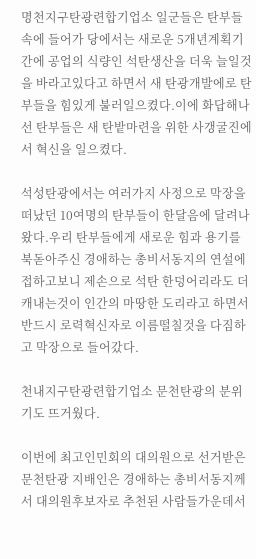명천지구탄광련합기업소 일군들은 탄부들속에 들어가 당에서는 새로운 5개년계획기간에 공업의 식량인 석탄생산을 더욱 늘일것을 바라고있다고 하면서 새 탄광개발에로 탄부들을 힘있게 불러일으켰다.이에 화답해나선 탄부들은 새 탄밭마련을 위한 사갱굴진에서 혁신을 일으켰다.

석성탄광에서는 여러가지 사정으로 막장을 떠났던 10여명의 탄부들이 한달음에 달려나왔다.우리 탄부들에게 새로운 힘과 용기를 북돋아주신 경애하는 총비서동지의 연설에 접하고보니 제손으로 석탄 한덩어리라도 더 캐내는것이 인간의 마땅한 도리라고 하면서 반드시 로력혁신자로 이름떨칠것을 다짐하고 막장으로 들어갔다.

천내지구탄광련합기업소 문천탄광의 분위기도 뜨거웠다.

이번에 최고인민회의 대의원으로 선거받은 문천탄광 지배인은 경애하는 총비서동지께서 대의원후보자로 추천된 사람들가운데서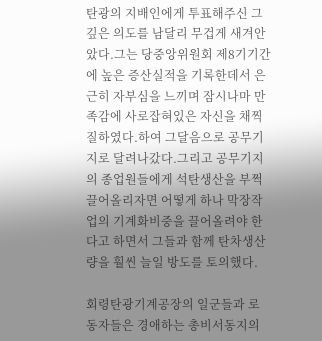탄광의 지배인에게 투표해주신 그 깊은 의도를 남달리 무겁게 새겨안았다.그는 당중앙위원회 제8기기간에 높은 증산실적을 기록한데서 은근히 자부심을 느끼며 잠시나마 만족감에 사로잡혀있은 자신을 채찍질하였다.하여 그달음으로 공무기지로 달려나갔다.그리고 공무기지의 종업원들에게 석탄생산을 부쩍 끌어올리자면 어떻게 하나 막장작업의 기계화비중을 끌어올려야 한다고 하면서 그들과 함께 탄차생산량을 훨씬 늘일 방도를 토의했다.

회령탄광기계공장의 일군들과 로동자들은 경애하는 총비서동지의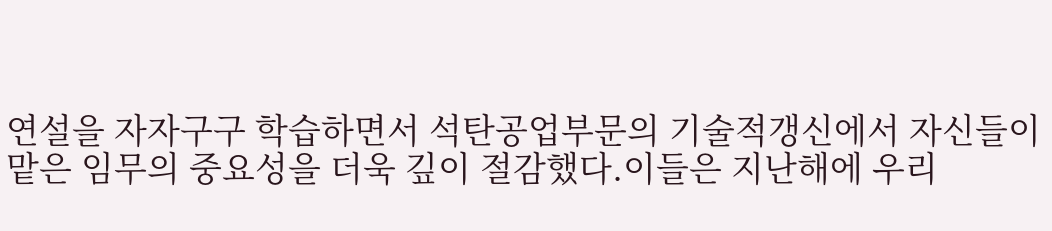연설을 자자구구 학습하면서 석탄공업부문의 기술적갱신에서 자신들이 맡은 임무의 중요성을 더욱 깊이 절감했다.이들은 지난해에 우리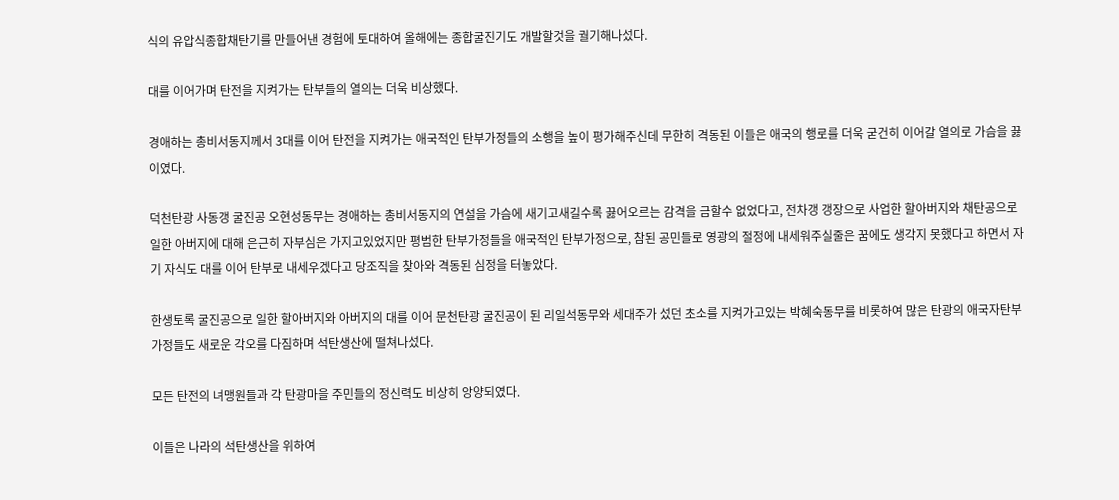식의 유압식종합채탄기를 만들어낸 경험에 토대하여 올해에는 종합굴진기도 개발할것을 궐기해나섰다.

대를 이어가며 탄전을 지켜가는 탄부들의 열의는 더욱 비상했다.

경애하는 총비서동지께서 3대를 이어 탄전을 지켜가는 애국적인 탄부가정들의 소행을 높이 평가해주신데 무한히 격동된 이들은 애국의 행로를 더욱 굳건히 이어갈 열의로 가슴을 끓이였다.

덕천탄광 사동갱 굴진공 오현성동무는 경애하는 총비서동지의 연설을 가슴에 새기고새길수록 끓어오르는 감격을 금할수 없었다고, 전차갱 갱장으로 사업한 할아버지와 채탄공으로 일한 아버지에 대해 은근히 자부심은 가지고있었지만 평범한 탄부가정들을 애국적인 탄부가정으로, 참된 공민들로 영광의 절정에 내세워주실줄은 꿈에도 생각지 못했다고 하면서 자기 자식도 대를 이어 탄부로 내세우겠다고 당조직을 찾아와 격동된 심정을 터놓았다.

한생토록 굴진공으로 일한 할아버지와 아버지의 대를 이어 문천탄광 굴진공이 된 리일석동무와 세대주가 섰던 초소를 지켜가고있는 박혜숙동무를 비롯하여 많은 탄광의 애국자탄부가정들도 새로운 각오를 다짐하며 석탄생산에 떨쳐나섰다.

모든 탄전의 녀맹원들과 각 탄광마을 주민들의 정신력도 비상히 앙양되였다.

이들은 나라의 석탄생산을 위하여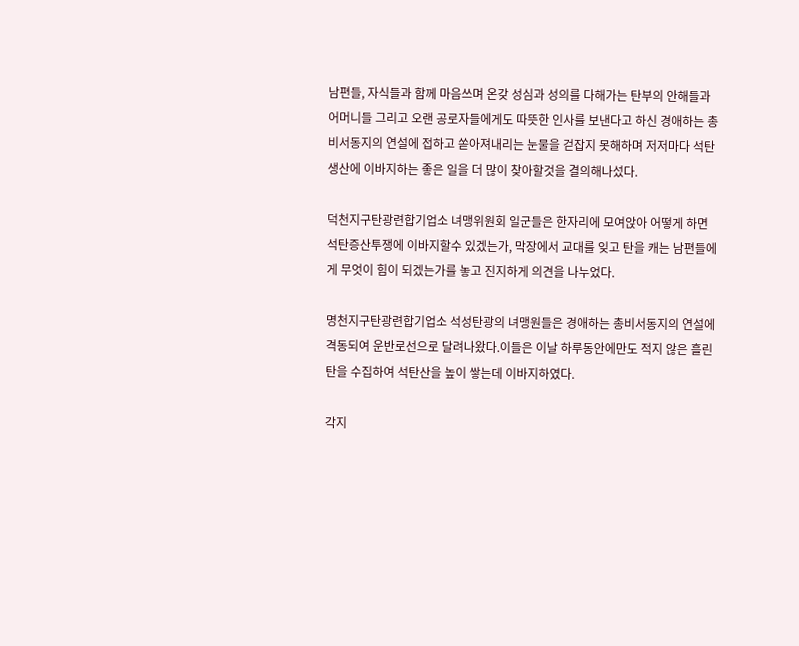남편들, 자식들과 함께 마음쓰며 온갖 성심과 성의를 다해가는 탄부의 안해들과 어머니들 그리고 오랜 공로자들에게도 따뜻한 인사를 보낸다고 하신 경애하는 총비서동지의 연설에 접하고 쏟아져내리는 눈물을 걷잡지 못해하며 저저마다 석탄생산에 이바지하는 좋은 일을 더 많이 찾아할것을 결의해나섰다.

덕천지구탄광련합기업소 녀맹위원회 일군들은 한자리에 모여앉아 어떻게 하면 석탄증산투쟁에 이바지할수 있겠는가, 막장에서 교대를 잊고 탄을 캐는 남편들에게 무엇이 힘이 되겠는가를 놓고 진지하게 의견을 나누었다.

명천지구탄광련합기업소 석성탄광의 녀맹원들은 경애하는 총비서동지의 연설에 격동되여 운반로선으로 달려나왔다.이들은 이날 하루동안에만도 적지 않은 흘린 탄을 수집하여 석탄산을 높이 쌓는데 이바지하였다.

각지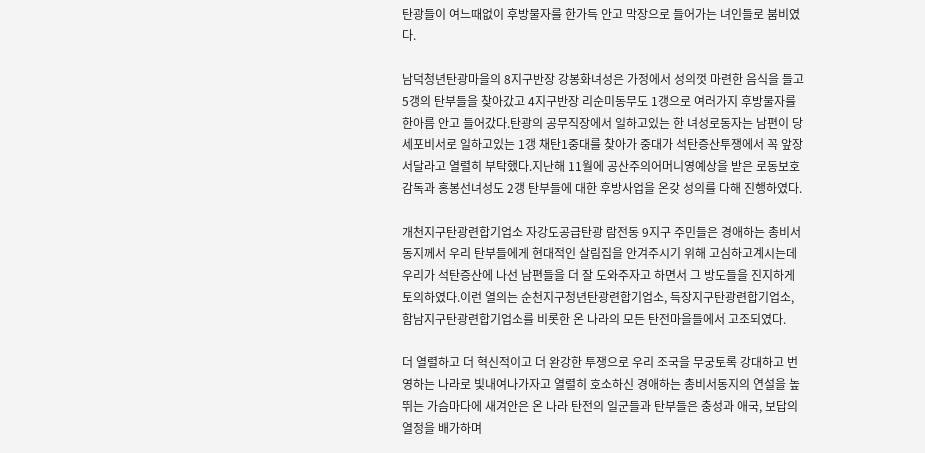탄광들이 여느때없이 후방물자를 한가득 안고 막장으로 들어가는 녀인들로 붐비였다.

남덕청년탄광마을의 8지구반장 강봉화녀성은 가정에서 성의껏 마련한 음식을 들고 5갱의 탄부들을 찾아갔고 4지구반장 리순미동무도 1갱으로 여러가지 후방물자를 한아름 안고 들어갔다.탄광의 공무직장에서 일하고있는 한 녀성로동자는 남편이 당세포비서로 일하고있는 1갱 채탄1중대를 찾아가 중대가 석탄증산투쟁에서 꼭 앞장서달라고 열렬히 부탁했다.지난해 11월에 공산주의어머니영예상을 받은 로동보호감독과 홍봉선녀성도 2갱 탄부들에 대한 후방사업을 온갖 성의를 다해 진행하였다.

개천지구탄광련합기업소 자강도공급탄광 람전동 9지구 주민들은 경애하는 총비서동지께서 우리 탄부들에게 현대적인 살림집을 안겨주시기 위해 고심하고계시는데 우리가 석탄증산에 나선 남편들을 더 잘 도와주자고 하면서 그 방도들을 진지하게 토의하였다.이런 열의는 순천지구청년탄광련합기업소, 득장지구탄광련합기업소, 함남지구탄광련합기업소를 비롯한 온 나라의 모든 탄전마을들에서 고조되였다.

더 열렬하고 더 혁신적이고 더 완강한 투쟁으로 우리 조국을 무궁토록 강대하고 번영하는 나라로 빛내여나가자고 열렬히 호소하신 경애하는 총비서동지의 연설을 높뛰는 가슴마다에 새겨안은 온 나라 탄전의 일군들과 탄부들은 충성과 애국, 보답의 열정을 배가하며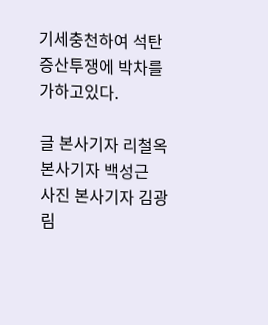기세충천하여 석탄증산투쟁에 박차를 가하고있다.

글 본사기자 리철옥
본사기자 백성근
사진 본사기자 김광림